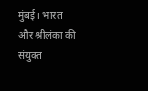मुंबई। भारत और श्रीलंका की संयुक्त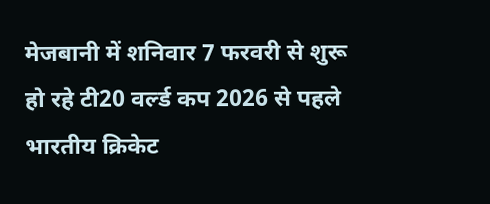मेजबानी में शनिवार 7 फरवरी से शुरू हो रहे टी20 वर्ल्ड कप 2026 से पहले भारतीय क्रिकेट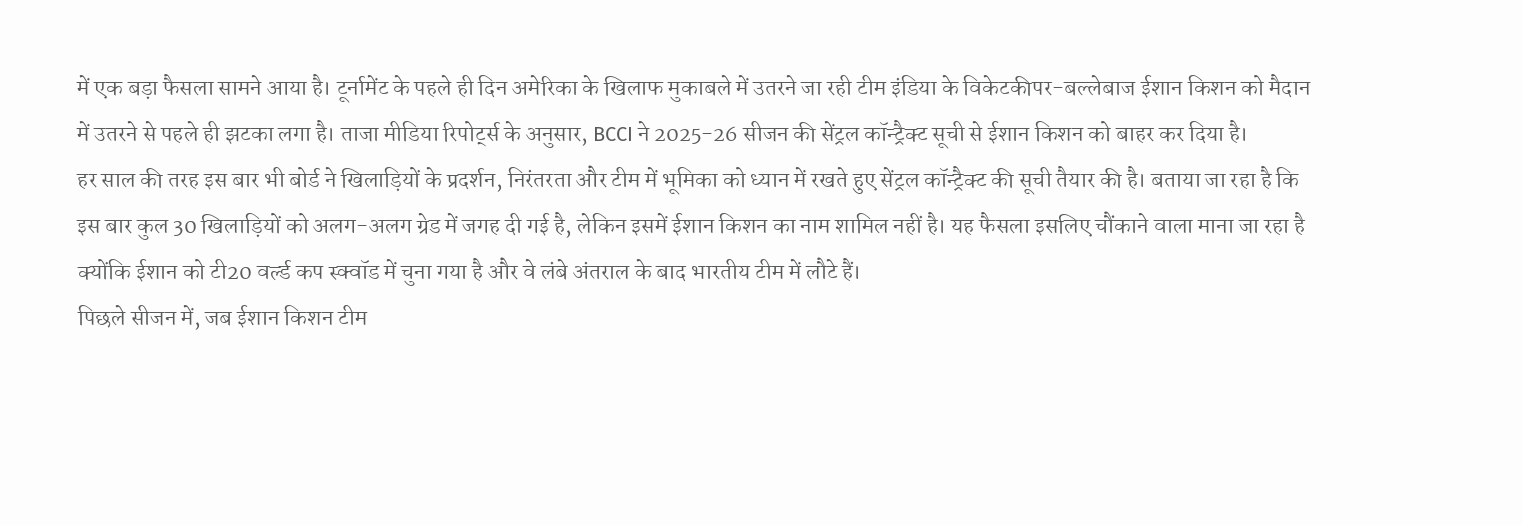में एक बड़ा फैसला सामने आया है। टूर्नामेंट के पहले ही दिन अमेरिका के खिलाफ मुकाबले में उतरने जा रही टीम इंडिया के विकेटकीपर-बल्लेबाज ईशान किशन को मैदान में उतरने से पहले ही झटका लगा है। ताजा मीडिया रिपोर्ट्स के अनुसार, BCCI ने 2025-26 सीजन की सेंट्रल कॉन्ट्रैक्ट सूची से ईशान किशन को बाहर कर दिया है।
हर साल की तरह इस बार भी बोर्ड ने खिलाड़ियों के प्रदर्शन, निरंतरता और टीम में भूमिका को ध्यान में रखते हुए सेंट्रल कॉन्ट्रैक्ट की सूची तैयार की है। बताया जा रहा है कि इस बार कुल 30 खिलाड़ियों को अलग-अलग ग्रेड में जगह दी गई है, लेकिन इसमें ईशान किशन का नाम शामिल नहीं है। यह फैसला इसलिए चौंकाने वाला माना जा रहा है क्योंकि ईशान को टी20 वर्ल्ड कप स्क्वॉड में चुना गया है और वे लंबे अंतराल के बाद भारतीय टीम में लौटे हैं।
पिछले सीजन में, जब ईशान किशन टीम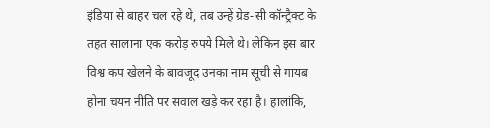इंडिया से बाहर चल रहे थे, तब उन्हें ग्रेड-सी कॉन्ट्रैक्ट के तहत सालाना एक करोड़ रुपये मिले थे। लेकिन इस बार विश्व कप खेलने के बावजूद उनका नाम सूची से गायब होना चयन नीति पर सवाल खड़े कर रहा है। हालांकि,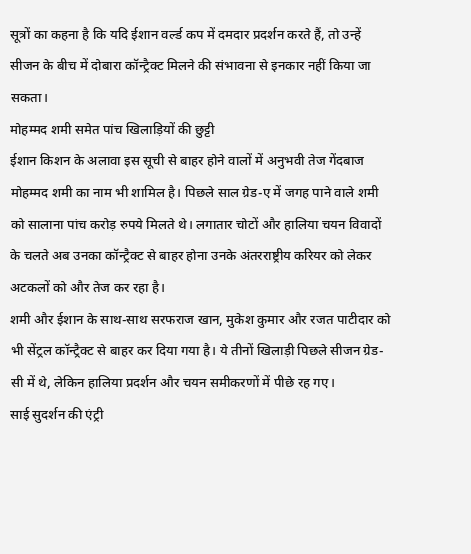सूत्रों का कहना है कि यदि ईशान वर्ल्ड कप में दमदार प्रदर्शन करते हैं, तो उन्हें सीजन के बीच में दोबारा कॉन्ट्रैक्ट मिलने की संभावना से इनकार नहीं किया जा सकता।
मोहम्मद शमी समेत पांच खिलाड़ियों की छुट्टी
ईशान किशन के अलावा इस सूची से बाहर होने वालों में अनुभवी तेज गेंदबाज मोहम्मद शमी का नाम भी शामिल है। पिछले साल ग्रेड-ए में जगह पाने वाले शमी को सालाना पांच करोड़ रुपये मिलते थे। लगातार चोटों और हालिया चयन विवादों के चलते अब उनका कॉन्ट्रैक्ट से बाहर होना उनके अंतरराष्ट्रीय करियर को लेकर अटकलों को और तेज कर रहा है।
शमी और ईशान के साथ-साथ सरफराज खान, मुकेश कुमार और रजत पाटीदार को भी सेंट्रल कॉन्ट्रैक्ट से बाहर कर दिया गया है। ये तीनों खिलाड़ी पिछले सीजन ग्रेड-सी में थे, लेकिन हालिया प्रदर्शन और चयन समीकरणों में पीछे रह गए।
साई सुदर्शन की एंट्री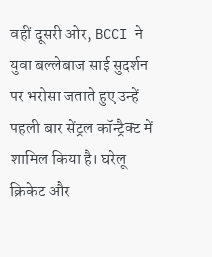वहीं दूसरी ओर, BCCI ने युवा बल्लेबाज साई सुदर्शन पर भरोसा जताते हुए उन्हें पहली बार सेंट्रल कॉन्ट्रैक्ट में शामिल किया है। घरेलू क्रिकेट और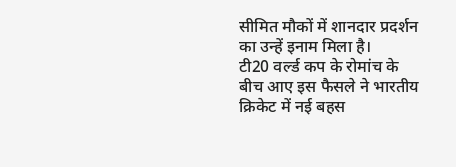सीमित मौकों में शानदार प्रदर्शन का उन्हें इनाम मिला है।
टी20 वर्ल्ड कप के रोमांच के बीच आए इस फैसले ने भारतीय क्रिकेट में नई बहस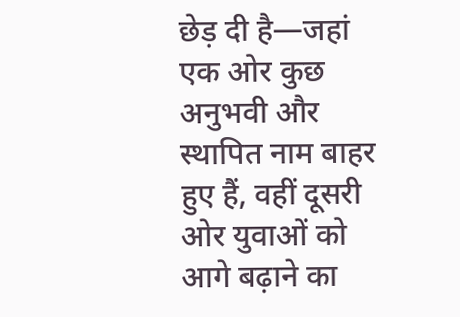छेड़ दी है—जहां एक ओर कुछ अनुभवी और स्थापित नाम बाहर हुए हैं, वहीं दूसरी ओर युवाओं को आगे बढ़ाने का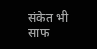संकेत भी साफ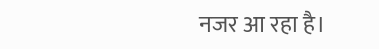नजर आ रहा है।